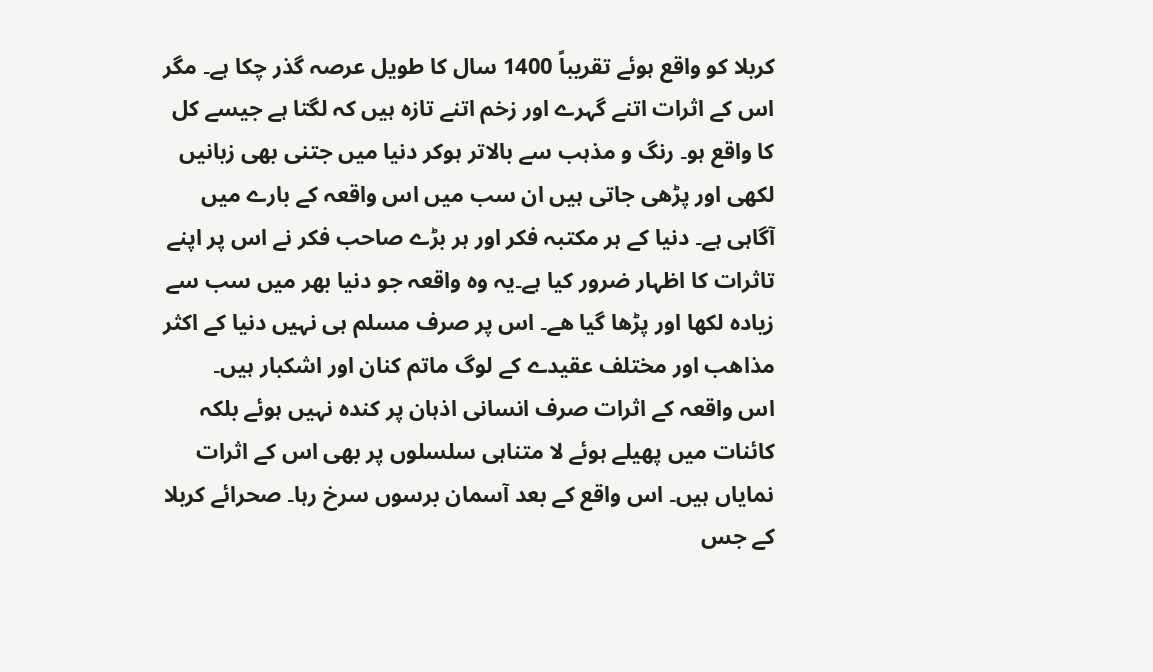کربلا کو واقع ہوئے تقریباً 1400 سال کا طویل عرصہ گذر چکا ہے۔ مگر اس کے اثرات اتنے گہرے اور زخم اتنے تازہ ہیں کہ لگتا ہے جیسے کل کا واقع ہو۔ رنگ و مذہب سے بالاتر ہوکر دنیا میں جتنی بھی زبانیں لکھی اور پڑھی جاتی ہیں ان سب میں اس واقعہ کے بارے میں آگاہی ہے۔ دنیا کے ہر مکتبہ فکر اور ہر بڑے صاحب فکر نے اس پر اپنے تاثرات کا اظہار ضرور کیا ہے۔یہ وہ واقعہ جو دنیا بھر میں سب سے زیادہ لکھا اور پڑھا گیا ھے۔ اس پر صرف مسلم ہی نہیں دنیا کے اکثر مذاھب اور مختلف عقیدے کے لوگ ماتم کنان اور اشکبار ہیں۔
اس واقعہ کے اثرات صرف انسانی اذہان پر کندہ نہیں ہوئے بلکہ کائنات میں پھیلے ہوئے لا متناہی سلسلوں پر بھی اس کے اثرات نمایاں ہیں۔ اس واقع کے بعد آسمان برسوں سرخ رہا۔ صحرائے کربلا کے جس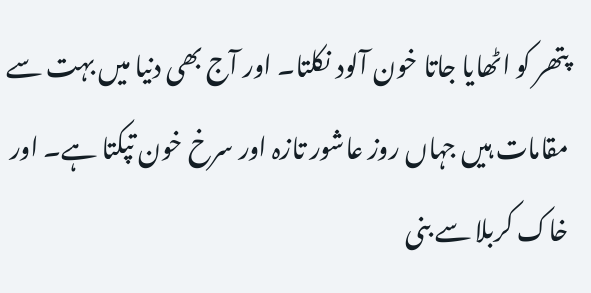پتھر کو اٹھایا جاتا خون آلود نکلتا۔ اور آج بھی دنیا میں بہت سے مقامات ہیں جہاں روز عاشور تازہ اور سرخ خون تپکتا ہے۔ اور خاک کربلا سے بنی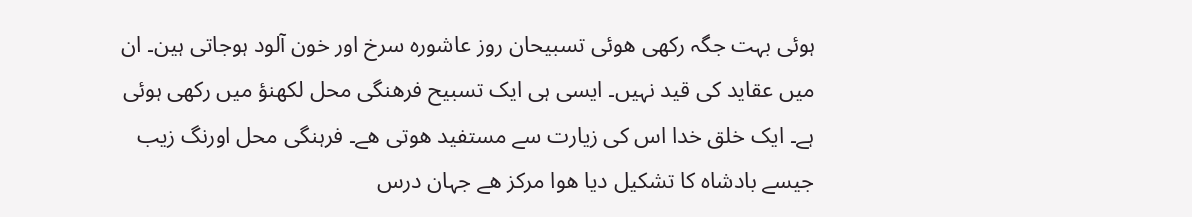ہوئی بہت جگہ رکھی ھوئی تسبیحان روز عاشورہ سرخ اور خون آلود ہوجاتی ہین۔ ان میں عقاید کی قید نہیں۔ ایسی ہی ایک تسبیح فرھنگی محل لکھنؤ میں رکھی ہوئی ہے۔ ایک خلق خدا اس کی زیارت سے مستفید ھوتی ھے۔ فرہنگی محل اورنگ زیب جیسے بادشاہ کا تشکیل دیا ھوا مرکز ھے جہان درس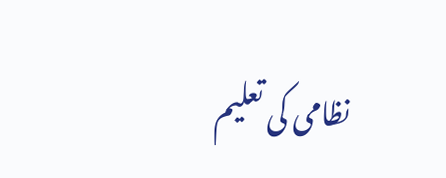نظامی کی تعلیم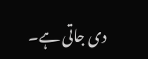دی جاتی ہے۔